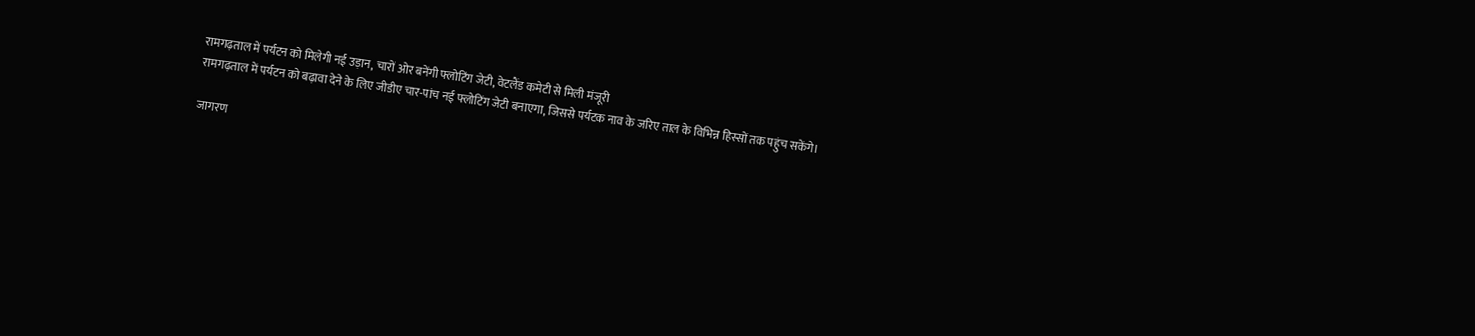रामगढ़ताल में पर्यटन को मिलेगी नई उड़ान, चारों ओर बनेंगी फ्लोटिंग जेटी, वेटलैंड कमेटी से मिली मंजूरी
रामगढ़ताल में पर्यटन को बढ़ावा देने के लिए जीडीए चार-पांच नई फ्लोटिंग जेटी बनाएगा, जिससे पर्यटक नाव के जरिए ताल के विभिन्न हिस्सों तक पहुंच सकेंगे।

जागरण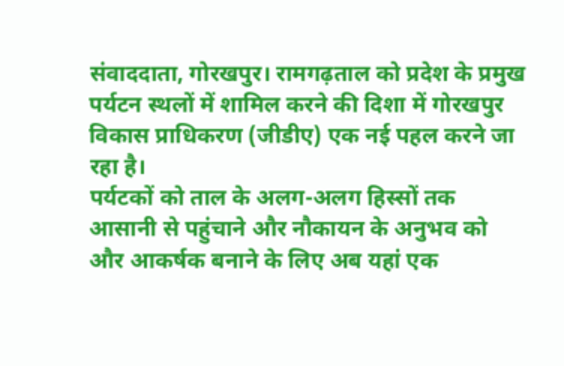संवाददाता, गोरखपुर। रामगढ़ताल को प्रदेश के प्रमुख पर्यटन स्थलों में शामिल करने की दिशा में गोरखपुर विकास प्राधिकरण (जीडीए) एक नई पहल करने जा रहा है।
पर्यटकों को ताल के अलग-अलग हिस्सों तक आसानी से पहुंचाने और नौकायन के अनुभव को और आकर्षक बनाने के लिए अब यहां एक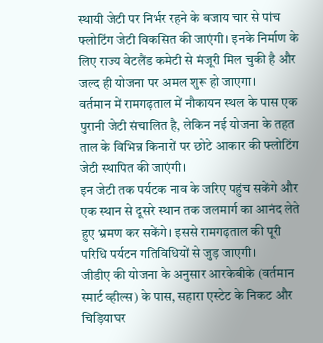स्थायी जेटी पर निर्भर रहने के बजाय चार से पांच फ्लोटिंग जेटी विकसित की जाएंगी। इनके निर्माण के लिए राज्य वेटलैंड कमेटी से मंजूरी मिल चुकी है और जल्द ही योजना पर अमल शुरू हो जाएगा।
वर्तमान में रामगढ़ताल में नौकायन स्थल के पास एक पुरानी जेटी संचालित है, लेकिन नई योजना के तहत ताल के विभिन्न किनारों पर छोटे आकार की फ्लोटिंग जेटी स्थापित की जाएंगी।
इन जेटी तक पर्यटक नाव के जरिए पहुंच सकेंगे और एक स्थान से दूसरे स्थान तक जलमार्ग का आनंद लेते हुए भ्रमण कर सकेंगे। इससे रामगढ़ताल की पूरी परिधि पर्यटन गतिविधियों से जुड़ जाएगी।
जीडीए की योजना के अनुसार आरकेबीके (वर्तमान स्मार्ट व्हील्स) के पास, सहारा एस्टेट के निकट और चिड़ियाघर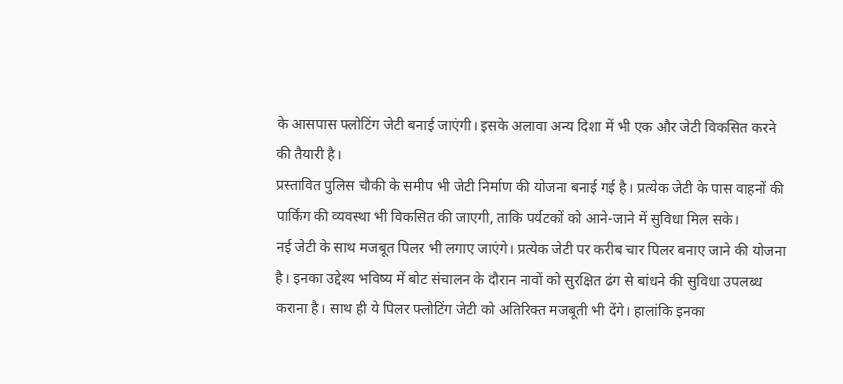के आसपास फ्लोटिंग जेटी बनाई जाएंगी। इसके अलावा अन्य दिशा में भी एक और जेटी विकसित करने की तैयारी है।
प्रस्तावित पुलिस चौकी के समीप भी जेटी निर्माण की योजना बनाई गई है। प्रत्येक जेटी के पास वाहनों की पार्किंग की व्यवस्था भी विकसित की जाएगी, ताकि पर्यटकों को आने-जाने में सुविधा मिल सके।
नई जेटी के साथ मजबूत पिलर भी लगाए जाएंगे। प्रत्येक जेटी पर करीब चार पिलर बनाए जाने की योजना है। इनका उद्देश्य भविष्य में बोट संचालन के दौरान नावों को सुरक्षित ढंग से बांधने की सुविधा उपलब्ध कराना है। साथ ही ये पिलर फ्लोटिंग जेटी को अतिरिक्त मजबूती भी देंगे। हालांकि इनका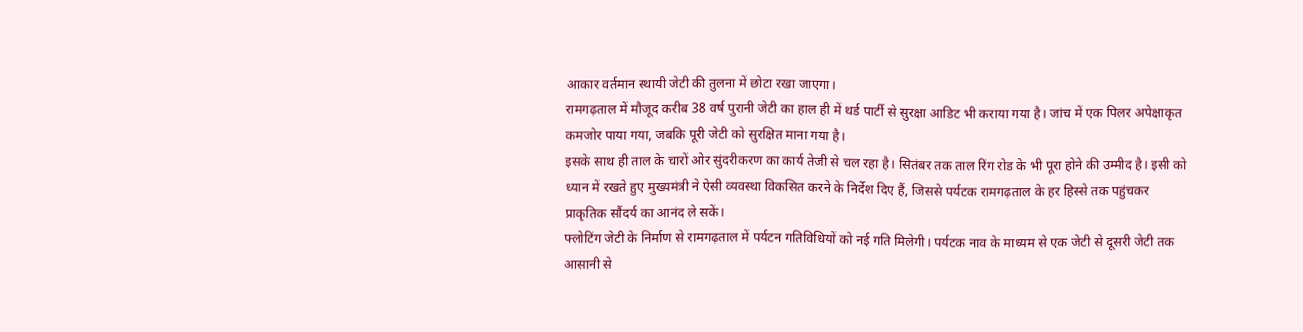आकार वर्तमान स्थायी जेटी की तुलना में छोटा रखा जाएगा।
रामगढ़ताल में मौजूद करीब 38 वर्ष पुरानी जेटी का हाल ही में थर्ड पार्टी से सुरक्षा आडिट भी कराया गया है। जांच में एक पिलर अपेक्षाकृत कमजोर पाया गया, जबकि पूरी जेटी को सुरक्षित माना गया है।
इसके साथ ही ताल के चारों ओर सुंदरीकरण का कार्य तेजी से चल रहा है। सितंबर तक ताल रिंग रोड के भी पूरा होने की उम्मीद है। इसी को ध्यान में रखते हुए मुख्यमंत्री ने ऐसी व्यवस्था विकसित करने के निर्देश दिए हैं, जिससे पर्यटक रामगढ़ताल के हर हिस्से तक पहुंचकर प्राकृतिक सौंदर्य का आनंद ले सकें।
फ्लोटिंग जेटी के निर्माण से रामगढ़ताल में पर्यटन गतिविधियों को नई गति मिलेगी। पर्यटक नाव के माध्यम से एक जेटी से दूसरी जेटी तक आसानी से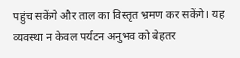पहुंच सकेंगे और ताल का विस्तृत भ्रमण कर सकेंगे। यह व्यवस्था न केवल पर्यटन अनुभव को बेहतर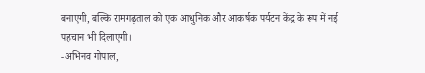बनाएगी, बल्कि रामगढ़ताल को एक आधुनिक और आकर्षक पर्यटन केंद्र के रूप में नई पहचान भी दिलाएगी।
-अभिनव गोपाल,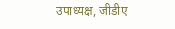उपाध्यक्ष, जीडीए